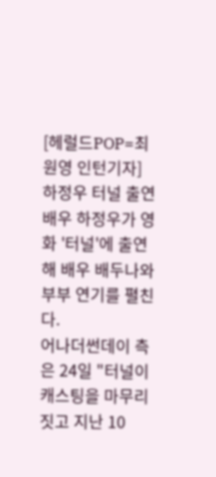[헤럴드POP=최원영 인턴기자] 하정우 터널 출연
배우 하정우가 영화 '터널'에 출연해 배우 배두나와 부부 연기를 펼친다.
어나더썬데이 측은 24일 "터널이 캐스팅을 마무리 짓고 지난 10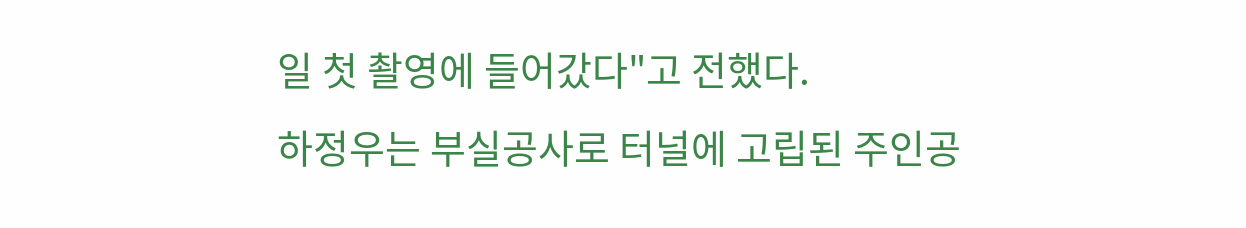일 첫 촬영에 들어갔다"고 전했다.
하정우는 부실공사로 터널에 고립된 주인공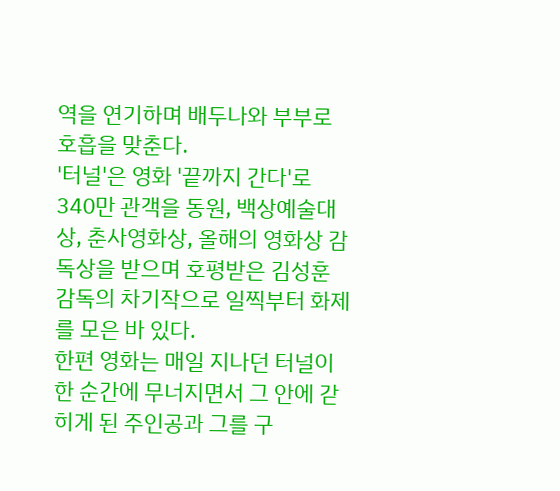역을 연기하며 배두나와 부부로 호흡을 맞춘다.
'터널'은 영화 '끝까지 간다'로 340만 관객을 동원, 백상예술대상, 춘사영화상, 올해의 영화상 감독상을 받으며 호평받은 김성훈 감독의 차기작으로 일찍부터 화제를 모은 바 있다.
한편 영화는 매일 지나던 터널이 한 순간에 무너지면서 그 안에 갇히게 된 주인공과 그를 구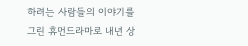하려는 사람들의 이야기를 그린 휴먼드라마로 내년 상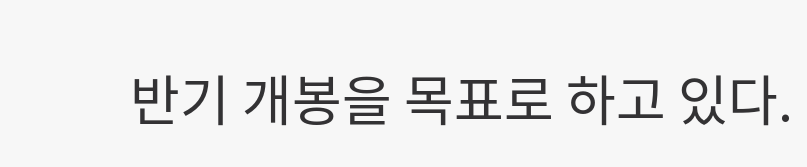반기 개봉을 목표로 하고 있다.